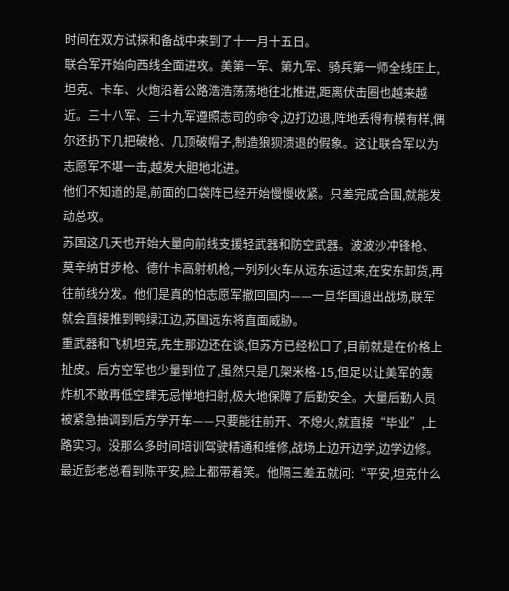时间在双方试探和备战中来到了十一月十五日。
联合军开始向西线全面进攻。美第一军、第九军、骑兵第一师全线压上,坦克、卡车、火炮沿着公路浩浩荡荡地往北推进,距离伏击圈也越来越近。三十八军、三十九军遵照志司的命令,边打边退,阵地丢得有模有样,偶尔还扔下几把破枪、几顶破帽子,制造狼狈溃退的假象。这让联合军以为志愿军不堪一击,越发大胆地北进。
他们不知道的是,前面的口袋阵已经开始慢慢收紧。只差完成合围,就能发动总攻。
苏国这几天也开始大量向前线支援轻武器和防空武器。波波沙冲锋枪、莫辛纳甘步枪、德什卡高射机枪,一列列火车从远东运过来,在安东卸货,再往前线分发。他们是真的怕志愿军撤回国内——一旦华国退出战场,联军就会直接推到鸭绿江边,苏国远东将直面威胁。
重武器和飞机坦克,先生那边还在谈,但苏方已经松口了,目前就是在价格上扯皮。后方空军也少量到位了,虽然只是几架米格-15,但足以让美军的轰炸机不敢再低空肆无忌惮地扫射,极大地保障了后勤安全。大量后勤人员被紧急抽调到后方学开车——只要能往前开、不熄火,就直接“毕业”,上路实习。没那么多时间培训驾驶精通和维修,战场上边开边学,边学边修。
最近彭老总看到陈平安,脸上都带着笑。他隔三差五就问:“平安,坦克什么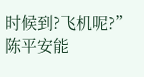时候到?飞机呢?”
陈平安能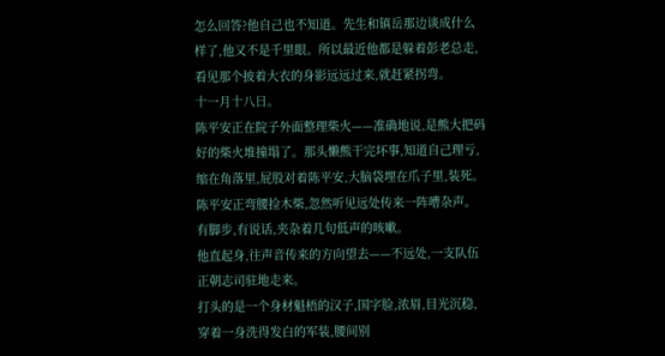怎么回答?他自己也不知道。先生和镇岳那边谈成什么样了,他又不是千里眼。所以最近他都是躲着彭老总走,看见那个披着大衣的身影远远过来,就赶紧拐弯。
十一月十八日。
陈平安正在院子外面整理柴火——准确地说,是熊大把码好的柴火堆撞塌了。那头懒熊干完坏事,知道自己理亏,缩在角落里,屁股对着陈平安,大脑袋埋在爪子里,装死。
陈平安正弯腰捡木柴,忽然听见远处传来一阵嘈杂声。有脚步,有说话,夹杂着几句低声的咳嗽。
他直起身,往声音传来的方向望去——不远处,一支队伍正朝志司驻地走来。
打头的是一个身材魁梧的汉子,国字脸,浓眉,目光沉稳,穿着一身洗得发白的军装,腰间别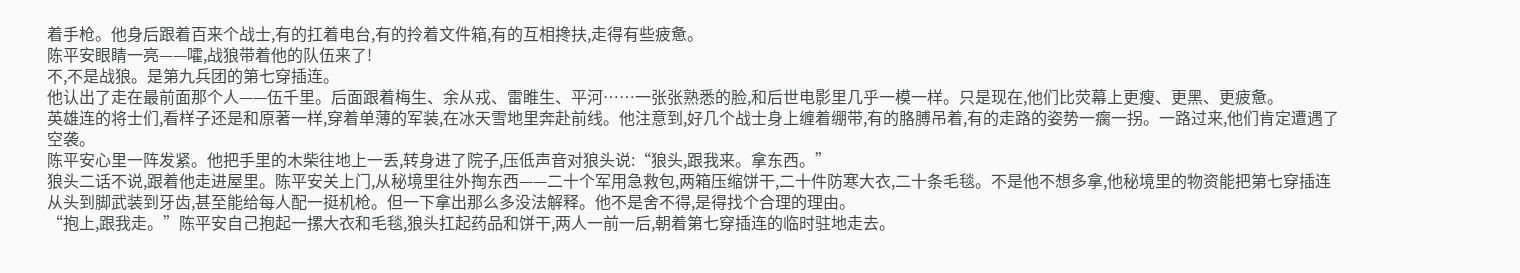着手枪。他身后跟着百来个战士,有的扛着电台,有的拎着文件箱,有的互相搀扶,走得有些疲惫。
陈平安眼睛一亮——嚯,战狼带着他的队伍来了!
不,不是战狼。是第九兵团的第七穿插连。
他认出了走在最前面那个人——伍千里。后面跟着梅生、余从戎、雷睢生、平河……一张张熟悉的脸,和后世电影里几乎一模一样。只是现在,他们比荧幕上更瘦、更黑、更疲惫。
英雄连的将士们,看样子还是和原著一样,穿着单薄的军装,在冰天雪地里奔赴前线。他注意到,好几个战士身上缠着绷带,有的胳膊吊着,有的走路的姿势一瘸一拐。一路过来,他们肯定遭遇了空袭。
陈平安心里一阵发紧。他把手里的木柴往地上一丢,转身进了院子,压低声音对狼头说:“狼头,跟我来。拿东西。”
狼头二话不说,跟着他走进屋里。陈平安关上门,从秘境里往外掏东西——二十个军用急救包,两箱压缩饼干,二十件防寒大衣,二十条毛毯。不是他不想多拿,他秘境里的物资能把第七穿插连从头到脚武装到牙齿,甚至能给每人配一挺机枪。但一下拿出那么多没法解释。他不是舍不得,是得找个合理的理由。
“抱上,跟我走。”陈平安自己抱起一摞大衣和毛毯,狼头扛起药品和饼干,两人一前一后,朝着第七穿插连的临时驻地走去。